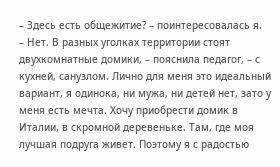– Здесь есть общежитие? – поинтересовалась я.
– Нет. В разных уголках территории стоят двухкомнатные домики, – пояснила педагог, – с кухней, санузлом. Лично для меня это идеальный вариант, я одинока, ни мужа, ни детей нет, зато у меня есть мечта. Хочу приобрести домик в Италии, в скромной деревеньке. Там, где моя лучшая подруга живет. Поэтому я с радостью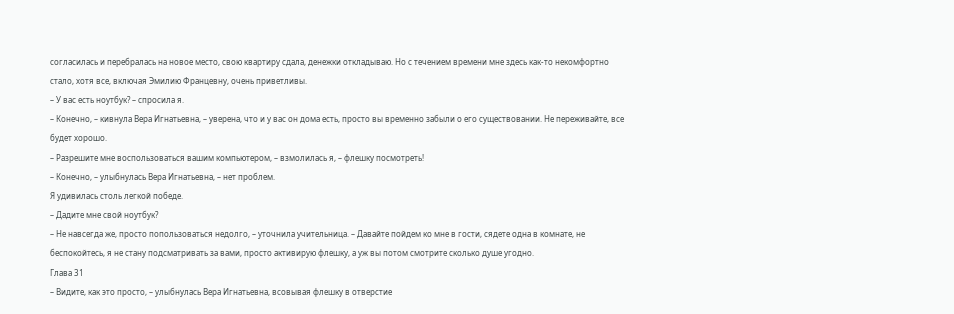согласилась и перебралась на новое место, свою квартиру сдала, денежки откладываю. Но с течением времени мне здесь как-то некомфортно стало, хотя все, включая Эмилию Францевну, очень приветливы.
– У вас есть ноутбук? – спросила я.
– Конечно, – кивнула Вера Игнатьевна, – уверена, что и у вас он дома есть, просто вы временно забыли о его существовании. Не переживайте, все будет хорошо.
– Разрешите мне воспользоваться вашим компьютером, – взмолилась я, – флешку посмотреть!
– Конечно, – улыбнулась Вера Игнатьевна, – нет проблем.
Я удивилась столь легкой победе.
– Дадите мне свой ноутбук?
– Не навсегда же, просто попользоваться недолго, – уточнила учительница. – Давайте пойдем ко мне в гости, сядете одна в комнате, не беспокойтесь, я не стану подсматривать за вами, просто активирую флешку, а уж вы потом смотрите сколько душе угодно.
Глава 31
– Видите, как это просто, – улыбнулась Вера Игнатьевна, всовывая флешку в отверстие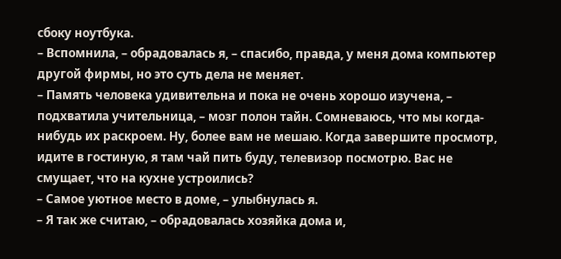сбоку ноутбука.
– Вспомнила, – обрадовалась я, – спасибо, правда, у меня дома компьютер другой фирмы, но это суть дела не меняет.
– Память человека удивительна и пока не очень хорошо изучена, – подхватила учительница, – мозг полон тайн. Сомневаюсь, что мы когда-нибудь их раскроем. Ну, более вам не мешаю. Когда завершите просмотр, идите в гостиную, я там чай пить буду, телевизор посмотрю. Вас не смущает, что на кухне устроились?
– Самое уютное место в доме, – улыбнулась я.
– Я так же считаю, – обрадовалась хозяйка дома и,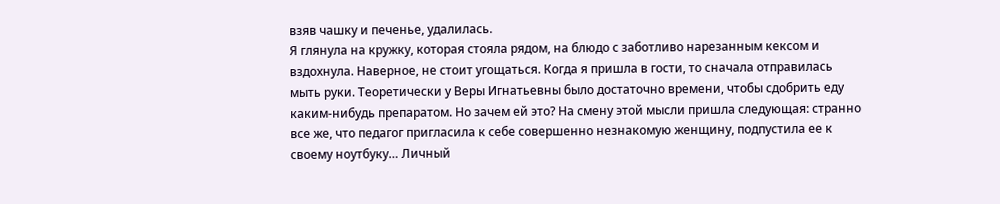взяв чашку и печенье, удалилась.
Я глянула на кружку, которая стояла рядом, на блюдо с заботливо нарезанным кексом и вздохнула. Наверное, не стоит угощаться. Когда я пришла в гости, то сначала отправилась мыть руки. Теоретически у Веры Игнатьевны было достаточно времени, чтобы сдобрить еду каким-нибудь препаратом. Но зачем ей это? На смену этой мысли пришла следующая: странно все же, что педагог пригласила к себе совершенно незнакомую женщину, подпустила ее к своему ноутбуку… Личный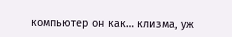компьютер он как… клизма, уж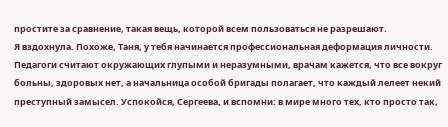простите за сравнение, такая вещь, которой всем пользоваться не разрешают.
Я вздохнула. Похоже, Таня, у тебя начинается профессиональная деформация личности. Педагоги считают окружающих глупыми и неразумными, врачам кажется, что все вокруг больны, здоровых нет, а начальница особой бригады полагает, что каждый лелеет некий преступный замысел. Успокойся, Сергеева, и вспомни: в мире много тех, кто просто так,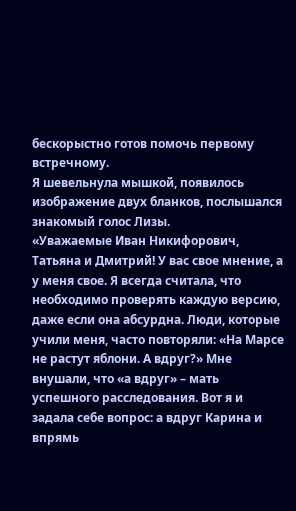бескорыстно готов помочь первому встречному.
Я шевельнула мышкой, появилось изображение двух бланков, послышался знакомый голос Лизы.
«Уважаемые Иван Никифорович, Татьяна и Дмитрий! У вас свое мнение, а у меня свое. Я всегда считала, что необходимо проверять каждую версию, даже если она абсурдна. Люди, которые учили меня, часто повторяли: «На Марсе не растут яблони. А вдруг?» Мне внушали, что «а вдруг» – мать успешного расследования. Вот я и задала себе вопрос: а вдруг Карина и впрямь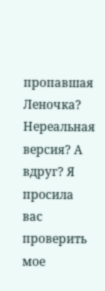пропавшая Леночка? Нереальная версия? А вдруг? Я просила вас проверить мое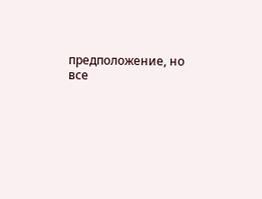предположение, но все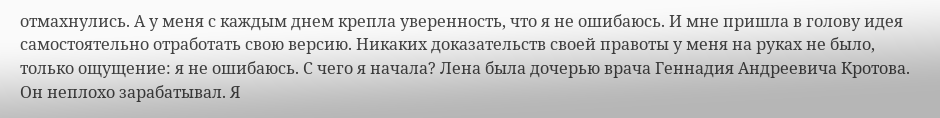отмахнулись. А у меня с каждым днем крепла уверенность, что я не ошибаюсь. И мне пришла в голову идея самостоятельно отработать свою версию. Никаких доказательств своей правоты у меня на руках не было, только ощущение: я не ошибаюсь. С чего я начала? Лена была дочерью врача Геннадия Андреевича Кротова. Он неплохо зарабатывал. Я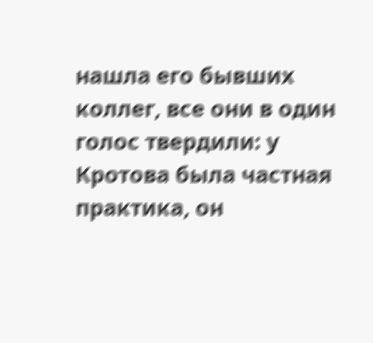нашла его бывших коллег, все они в один голос твердили: у Кротова была частная практика, он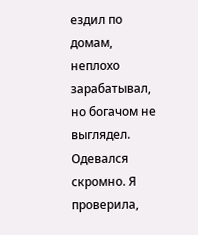ездил по домам, неплохо зарабатывал, но богачом не выглядел. Одевался скромно. Я проверила,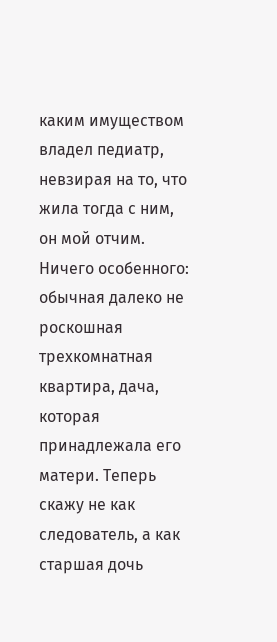каким имуществом владел педиатр, невзирая на то, что жила тогда с ним, он мой отчим. Ничего особенного: обычная далеко не роскошная трехкомнатная квартира, дача, которая принадлежала его матери. Теперь скажу не как следователь, а как старшая дочь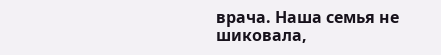врача. Наша семья не шиковала,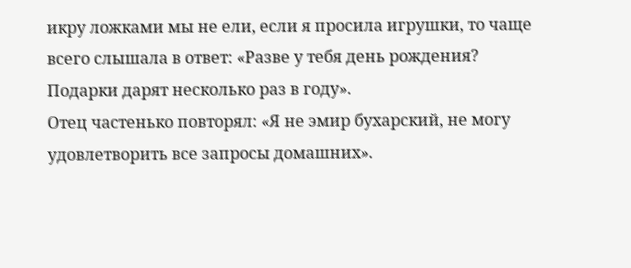икру ложками мы не ели, если я просила игрушки, то чаще всего слышала в ответ: «Разве у тебя день рождения? Подарки дарят несколько раз в году».
Отец частенько повторял: «Я не эмир бухарский, не могу удовлетворить все запросы домашних».